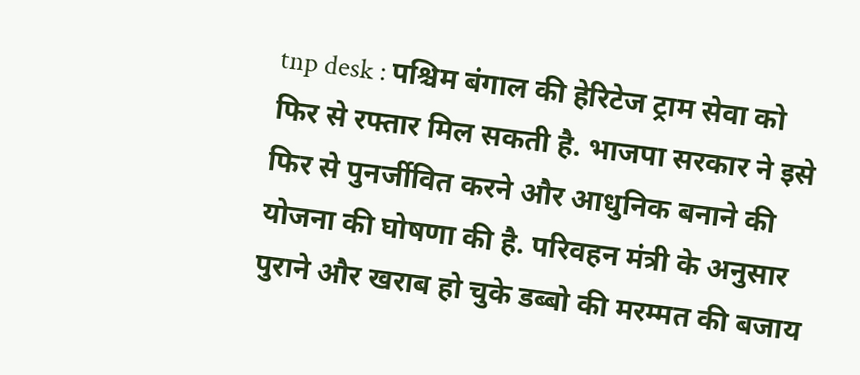tnp desk : पश्चिम बंगाल की हेरिटेज ट्राम सेवा को फिर से रफ्तार मिल सकती है. भाजपा सरकार ने इसे फिर से पुनर्जीवित करने और आधुनिक बनाने की योजना की घोषणा की है. परिवहन मंत्री के अनुसार पुराने और खराब हो चुके डब्बो की मरम्मत की बजाय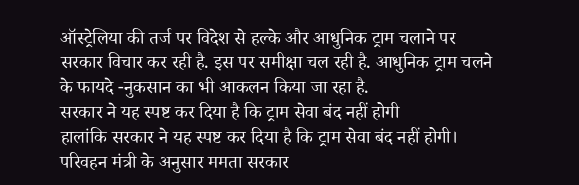ऑस्ट्रेलिया की तर्ज पर विदेश से हल्के और आधुनिक ट्राम चलाने पर सरकार विचार कर रही है. इस पर समीक्षा चल रही है. आधुनिक ट्राम चलने के फायदे -नुकसान का भी आकलन किया जा रहा है.
सरकार ने यह स्पष्ट कर दिया है कि ट्राम सेवा बंद नहीं होगी
हालांकि सरकार ने यह स्पष्ट कर दिया है कि ट्राम सेवा बंद नहीं होगी। परिवहन मंत्री के अनुसार ममता सरकार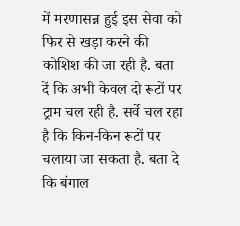में मरणासन्न हुई इस सेवा को फिर से खड़ा करने की कोशिश की जा रही है. बता दें कि अभी केवल दो रूटों पर ट्राम चल रही है. सर्वे चल रहा है कि किन-किन रूटों पर चलाया जा सकता है. बता दे कि बंगाल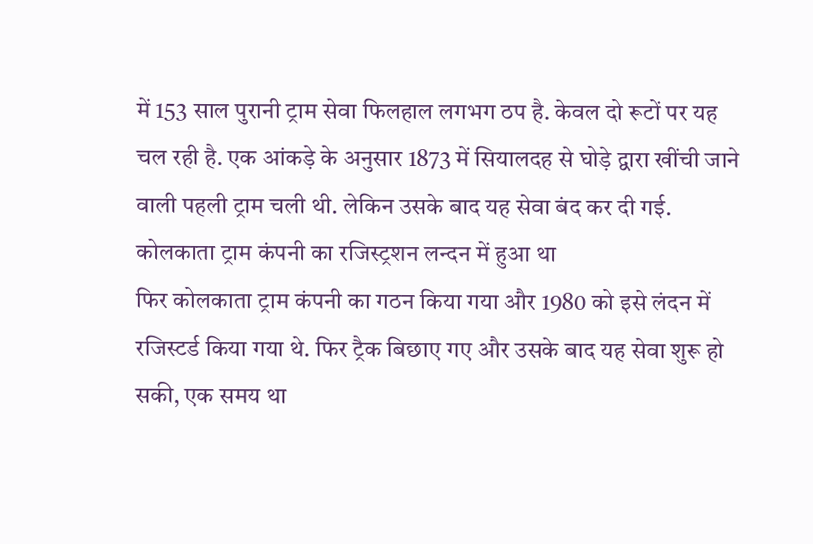में 153 साल पुरानी ट्राम सेवा फिलहाल लगभग ठप है. केवल दो रूटों पर यह चल रही है. एक आंकड़े के अनुसार 1873 में सियालदह से घोड़े द्वारा खींची जाने वाली पहली ट्राम चली थी. लेकिन उसके बाद यह सेवा बंद कर दी गई.
कोलकाता ट्राम कंपनी का रजिस्ट्रशन लन्दन में हुआ था
फिर कोलकाता ट्राम कंपनी का गठन किया गया और 1980 को इसे लंदन में रजिस्टर्ड किया गया थे. फिर ट्रैक बिछाए गए और उसके बाद यह सेवा शुरू हो सकी, एक समय था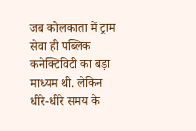जब कोलकाता में ट्राम सेवा ही पब्लिक कनेक्टिविटी का बड़ा माध्यम थी. लेकिन धीरे-धीरे समय के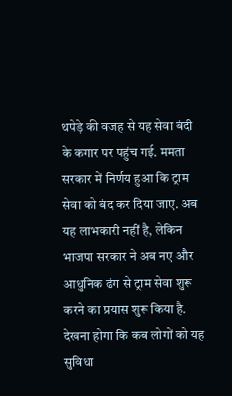थपेड़े की वजह से यह सेवा बंदी के कगार पर पहुंच गई. ममता सरकार में निर्णय हुआ कि ट्राम सेवा को बंद कर दिया जाए. अब यह लाभकारी नहीं है, लेकिन भाजपा सरकार ने अब नए और आधुनिक ढंग से ट्राम सेवा शुरू करने का प्रयास शुरू किया है. देखना होगा कि कब लोगों को यह सुविधा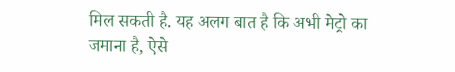मिल सकती है. यह अलग बात है कि अभी मेट्रो का जमाना है, ऐसे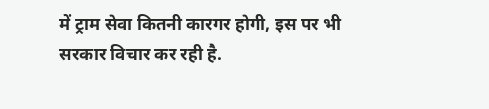में ट्राम सेवा कितनी कारगर होगी, इस पर भी सरकार विचार कर रही है.